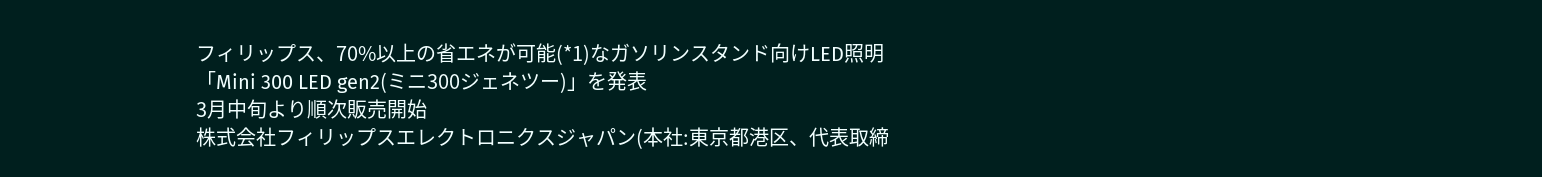フィリップス、70%以上の省エネが可能(*1)なガソリンスタンド向けLED照明
「Mini 300 LED gen2(ミニ300ジェネツー)」を発表
3月中旬より順次販売開始
株式会社フィリップスエレクトロニクスジャパン(本社:東京都港区、代表取締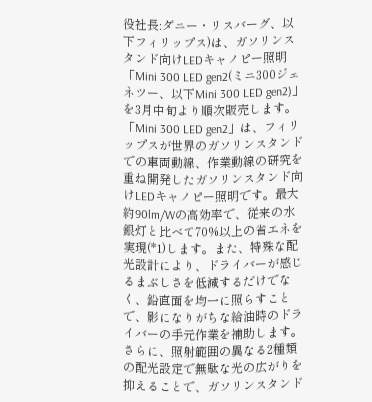役社長:ダニー・リスバーグ、以下フィリップス)は、ガソリンスタンド向けLEDキャノピー照明「Mini 300 LED gen2(ミニ300ジェネツー、以下Mini 300 LED gen2)」を3月中旬より順次販売します。
「Mini 300 LED gen2」は、フィリップスが世界のガソリンスタンドでの車両動線、作業動線の研究を重ね開発したガソリンスタンド向けLEDキャノピー照明です。最大約90lm/Wの高効率で、従来の水銀灯と比べて70%以上の省エネを実現(*1)します。また、特殊な配光設計により、ドライバーが感じるまぶしさを低減するだけでなく、鉛直面を均一に照らすことで、影になりがちな給油時のドライバーの手元作業を補助します。さらに、照射範囲の異なる2種類の配光設定で無駄な光の広がりを抑えることで、ガソリンスタンド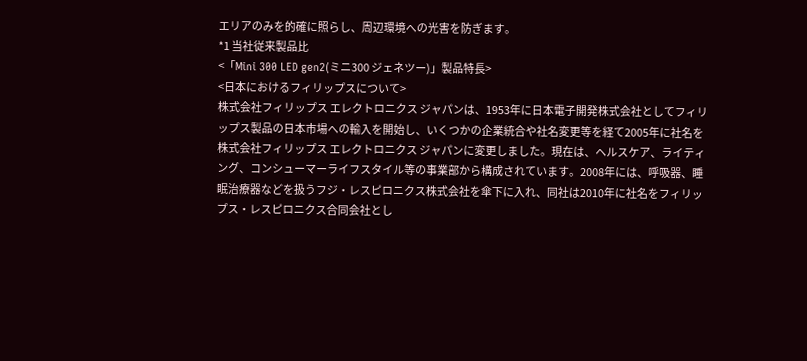エリアのみを的確に照らし、周辺環境への光害を防ぎます。
*1 当社従来製品比
<「Mini 300 LED gen2(ミニ300 ジェネツー)」製品特長>
<日本におけるフィリップスについて>
株式会社フィリップス エレクトロニクス ジャパンは、1953年に日本電子開発株式会社としてフィリップス製品の日本市場への輸入を開始し、いくつかの企業統合や社名変更等を経て2005年に社名を株式会社フィリップス エレクトロニクス ジャパンに変更しました。現在は、ヘルスケア、ライティング、コンシューマーライフスタイル等の事業部から構成されています。2008年には、呼吸器、睡眠治療器などを扱うフジ・レスピロニクス株式会社を傘下に入れ、同社は2010年に社名をフィリップス・レスピロニクス合同会社とし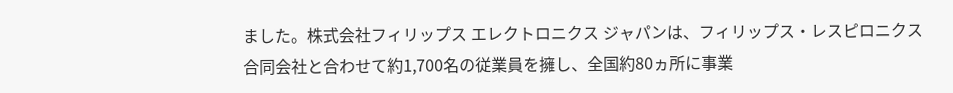ました。株式会社フィリップス エレクトロニクス ジャパンは、フィリップス・レスピロニクス合同会社と合わせて約1,700名の従業員を擁し、全国約80ヵ所に事業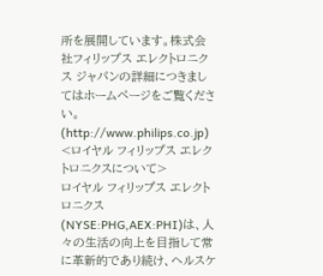所を展開しています。株式会社フィリップス エレクトロニクス ジャパンの詳細につきましてはホームページをご覧ください。
(http://www.philips.co.jp)
<ロイヤル フィリップス エレクトロニクスについて>
ロイヤル フィリップス エレクトロニクス(NYSE:PHG,AEX:PHI)は、人々の生活の向上を目指して常に革新的であり続け、ヘルスケ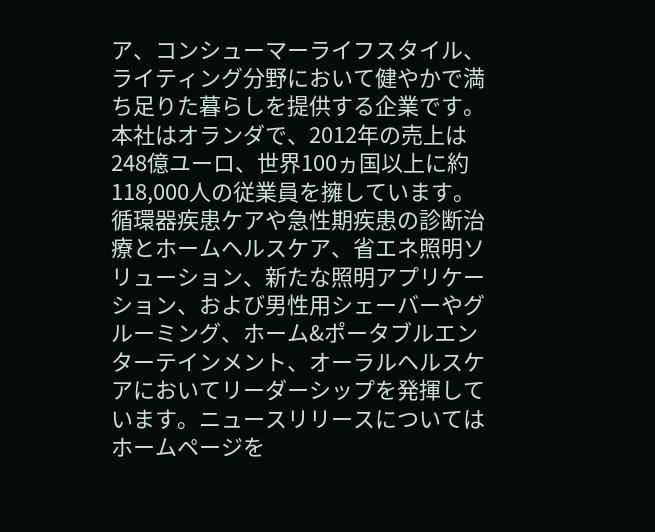ア、コンシューマーライフスタイル、ライティング分野において健やかで満ち足りた暮らしを提供する企業です。本社はオランダで、2012年の売上は248億ユーロ、世界100ヵ国以上に約118,000人の従業員を擁しています。循環器疾患ケアや急性期疾患の診断治療とホームヘルスケア、省エネ照明ソリューション、新たな照明アプリケーション、および男性用シェーバーやグルーミング、ホーム&ポータブルエンターテインメント、オーラルヘルスケアにおいてリーダーシップを発揮しています。ニュースリリースについてはホームページを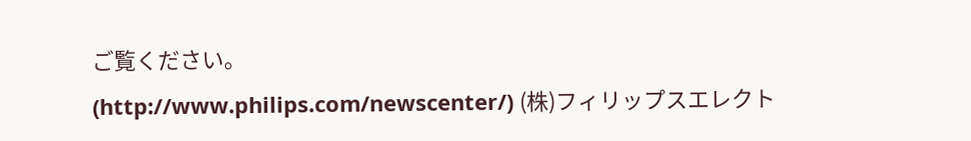ご覧ください。
(http://www.philips.com/newscenter/) (株)フィリップスエレクト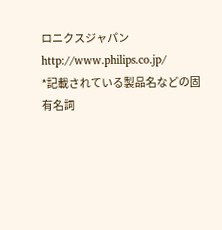ロニクスジャパン
http://www.philips.co.jp/
*記載されている製品名などの固有名詞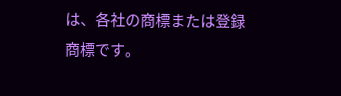は、各社の商標または登録商標です。